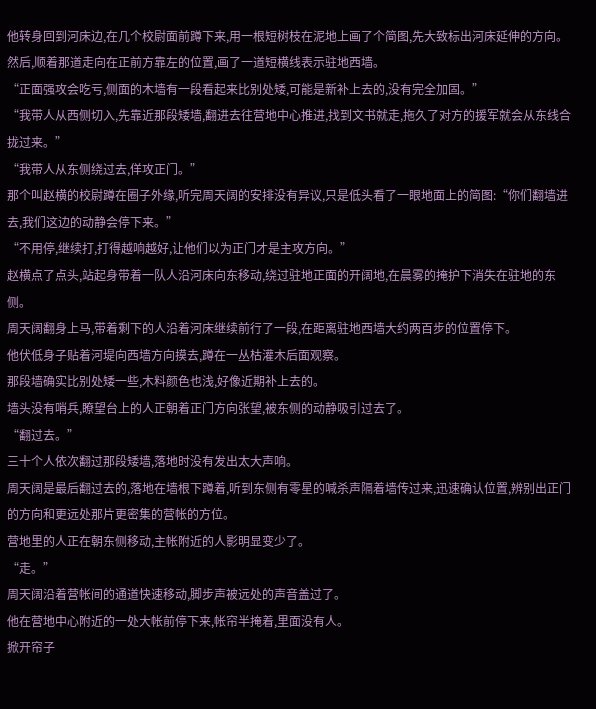他转身回到河床边,在几个校尉面前蹲下来,用一根短树枝在泥地上画了个简图,先大致标出河床延伸的方向。
然后,顺着那道走向在正前方靠左的位置,画了一道短横线表示驻地西墙。
“正面强攻会吃亏,侧面的木墙有一段看起来比别处矮,可能是新补上去的,没有完全加固。”
“我带人从西侧切入,先靠近那段矮墙,翻进去往营地中心推进,找到文书就走,拖久了对方的援军就会从东线合拢过来。”
“我带人从东侧绕过去,佯攻正门。”
那个叫赵横的校尉蹲在圈子外缘,听完周天阔的安排没有异议,只是低头看了一眼地面上的简图:“你们翻墙进去,我们这边的动静会停下来。”
“不用停,继续打,打得越响越好,让他们以为正门才是主攻方向。”
赵横点了点头,站起身带着一队人沿河床向东移动,绕过驻地正面的开阔地,在晨雾的掩护下消失在驻地的东侧。
周天阔翻身上马,带着剩下的人沿着河床继续前行了一段,在距离驻地西墙大约两百步的位置停下。
他伏低身子贴着河堤向西墙方向摸去,蹲在一丛枯灌木后面观察。
那段墙确实比别处矮一些,木料颜色也浅,好像近期补上去的。
墙头没有哨兵,瞭望台上的人正朝着正门方向张望,被东侧的动静吸引过去了。
“翻过去。”
三十个人依次翻过那段矮墙,落地时没有发出太大声响。
周天阔是最后翻过去的,落地在墙根下蹲着,听到东侧有零星的喊杀声隔着墙传过来,迅速确认位置,辨别出正门的方向和更远处那片更密集的营帐的方位。
营地里的人正在朝东侧移动,主帐附近的人影明显变少了。
“走。”
周天阔沿着营帐间的通道快速移动,脚步声被远处的声音盖过了。
他在营地中心附近的一处大帐前停下来,帐帘半掩着,里面没有人。
掀开帘子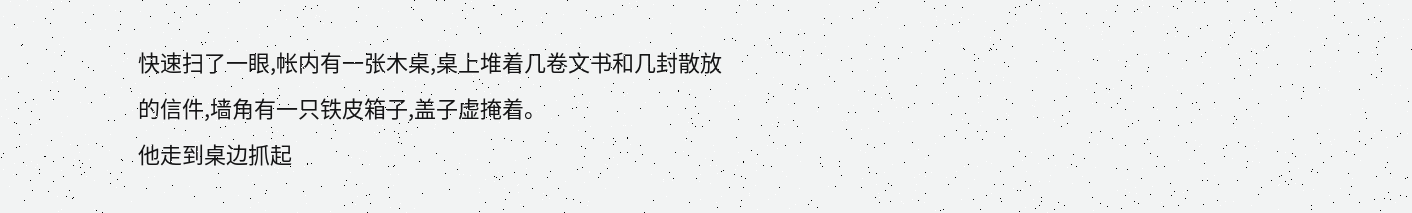快速扫了一眼,帐内有一张木桌,桌上堆着几卷文书和几封散放的信件,墙角有一只铁皮箱子,盖子虚掩着。
他走到桌边抓起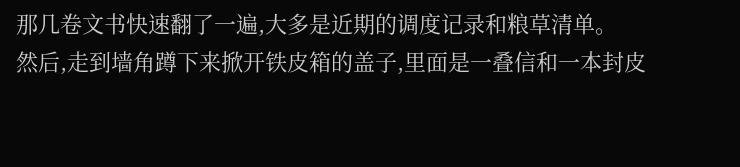那几卷文书快速翻了一遍,大多是近期的调度记录和粮草清单。
然后,走到墙角蹲下来掀开铁皮箱的盖子,里面是一叠信和一本封皮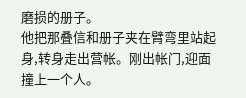磨损的册子。
他把那叠信和册子夹在臂弯里站起身,转身走出营帐。刚出帐门,迎面撞上一个人。